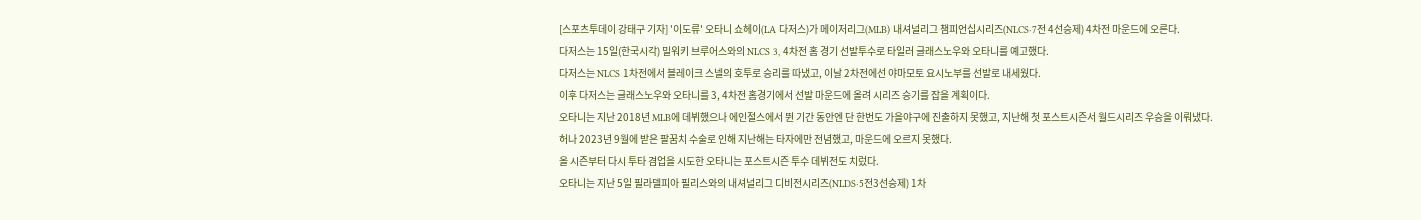[스포츠투데이 강태구 기자] '이도류' 오타니 쇼헤이(LA 다저스)가 메이저리그(MLB) 내셔널리그 챔피언십시리즈(NLCS·7전 4선승제) 4차전 마운드에 오른다.
다저스는 15일(한국시각) 밀워키 브루어스와의 NLCS 3, 4차전 홈 경기 선발투수로 타일러 글래스노우와 오타니를 예고했다.
다저스는 NLCS 1차전에서 블레이크 스넬의 호투로 승리를 따냈고, 이날 2차전에선 야마모토 요시노부를 선발로 내세웠다.
이후 다저스는 글래스노우와 오타니를 3, 4차전 홈경기에서 선발 마운드에 올려 시리즈 승기를 잡을 계획이다.
오타니는 지난 2018년 MLB에 데뷔했으나 에인절스에서 뛴 기간 동안엔 단 한번도 가을야구에 진출하지 못했고, 지난해 첫 포스트시즌서 월드시리즈 우승을 이뤄냈다.
허나 2023년 9월에 받은 팔꿈치 수술로 인해 지난해는 타자에만 전념했고, 마운드에 오르지 못했다.
올 시즌부터 다시 투타 겸업을 시도한 오타니는 포스트시즌 투수 데뷔전도 치렀다.
오타니는 지난 5일 필라델피아 필리스와의 내셔널리그 디비전시리즈(NLDS·5전3선승제) 1차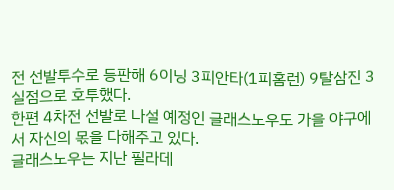전 선발투수로 등판해 6이닝 3피안타(1피홈런) 9탈삼진 3실점으로 호투했다.
한편 4차전 선발로 나설 예정인 글래스노우도 가을 야구에서 자신의 몫을 다해주고 있다.
글래스노우는 지난 필라데